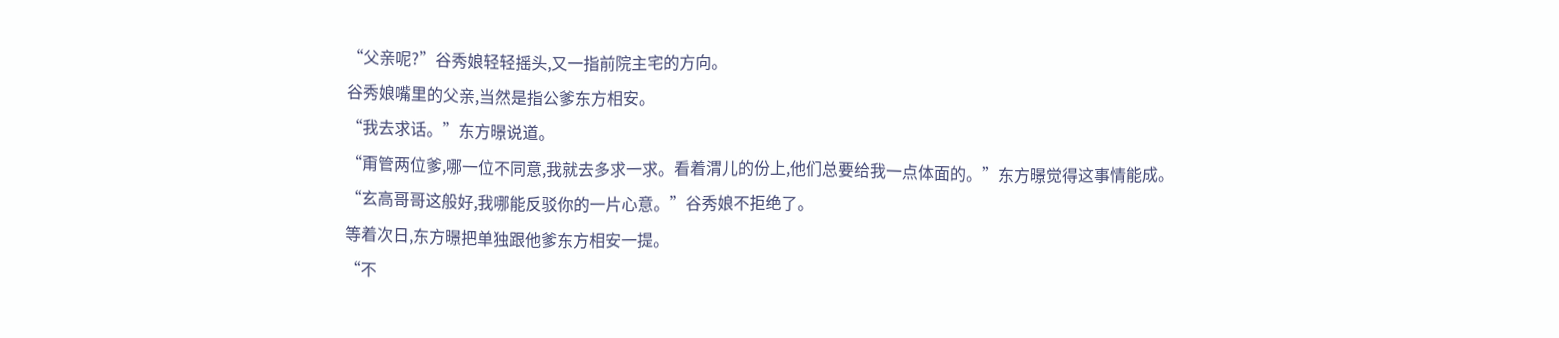“父亲呢?”谷秀娘轻轻摇头,又一指前院主宅的方向。
谷秀娘嘴里的父亲,当然是指公爹东方相安。
“我去求话。”东方暻说道。
“甭管两位爹,哪一位不同意,我就去多求一求。看着渭儿的份上,他们总要给我一点体面的。”东方暻觉得这事情能成。
“玄高哥哥这般好,我哪能反驳你的一片心意。”谷秀娘不拒绝了。
等着次日,东方暻把单独跟他爹东方相安一提。
“不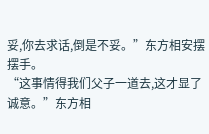妥,你去求话,倒是不妥。”东方相安摆摆手。
“这事情得我们父子一道去,这才显了诚意。”东方相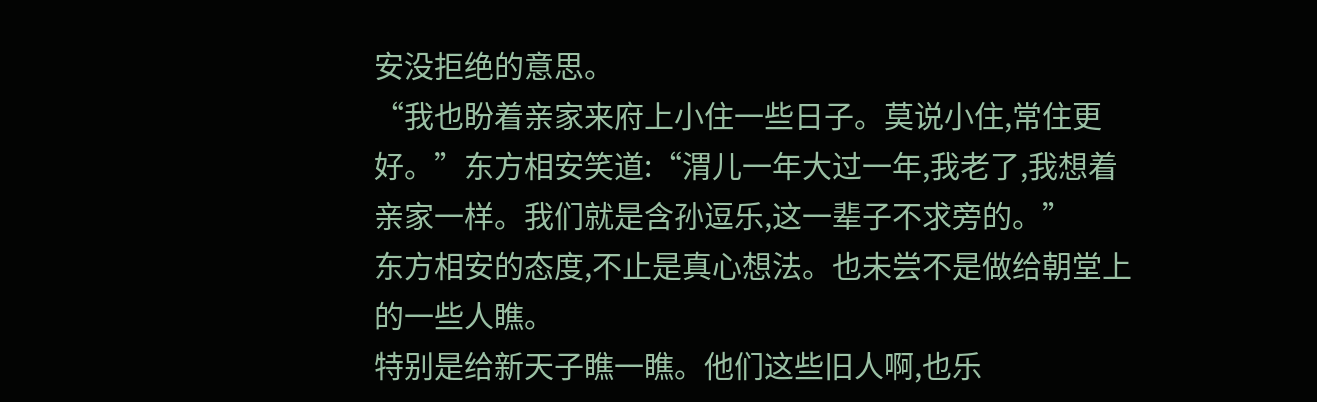安没拒绝的意思。
“我也盼着亲家来府上小住一些日子。莫说小住,常住更好。”东方相安笑道:“渭儿一年大过一年,我老了,我想着亲家一样。我们就是含孙逗乐,这一辈子不求旁的。”
东方相安的态度,不止是真心想法。也未尝不是做给朝堂上的一些人瞧。
特别是给新天子瞧一瞧。他们这些旧人啊,也乐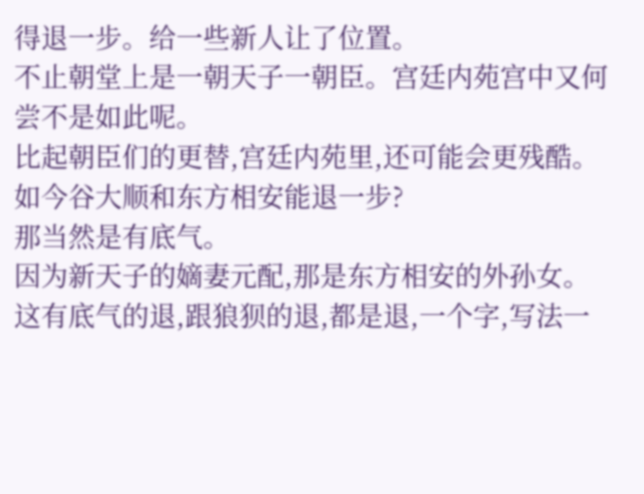得退一步。给一些新人让了位置。
不止朝堂上是一朝天子一朝臣。宫廷内苑宫中又何尝不是如此呢。
比起朝臣们的更替,宫廷内苑里,还可能会更残酷。
如今谷大顺和东方相安能退一步?
那当然是有底气。
因为新天子的嫡妻元配,那是东方相安的外孙女。
这有底气的退,跟狼狈的退,都是退,一个字,写法一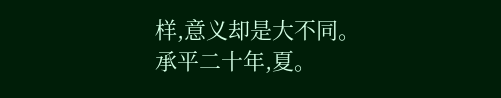样,意义却是大不同。
承平二十年,夏。